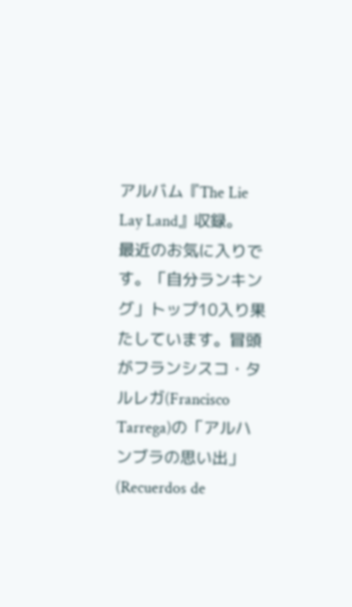アルバム『The Lie Lay Land』収録。
最近のお気に入りです。「自分ランキング」トップ10入り果たしています。冒頭がフランシスコ・タルレガ(Francisco Tarrega)の「アルハンブラの思い出」(Recuerdos de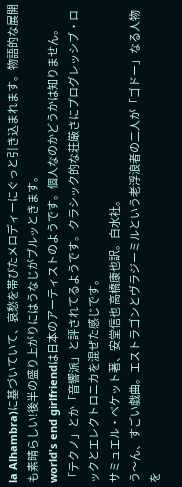la Alhambra)に基づいていて、哀愁を帯びたメロディーにぐっと引き込まれます。物語的な展開も素晴らしい!後半の盛り上がりにはうなじがブルッときます。
world's end girlfriendは日本のアーティストのようです。個人なのかどうかは知りません。「テクノ」とか「音響派」と評されてるようです。クラシック的な荘厳さにプログレッシブ・ロックとエレクトロニカを混ぜた感じです。
サミュエル・ベケット著、安堂信也 高橋康也訳。白水社。
う〜ん、すごい戯曲。エストラゴンとヴラジーミルという老浮浪者の二人が「ゴドー」なる人物を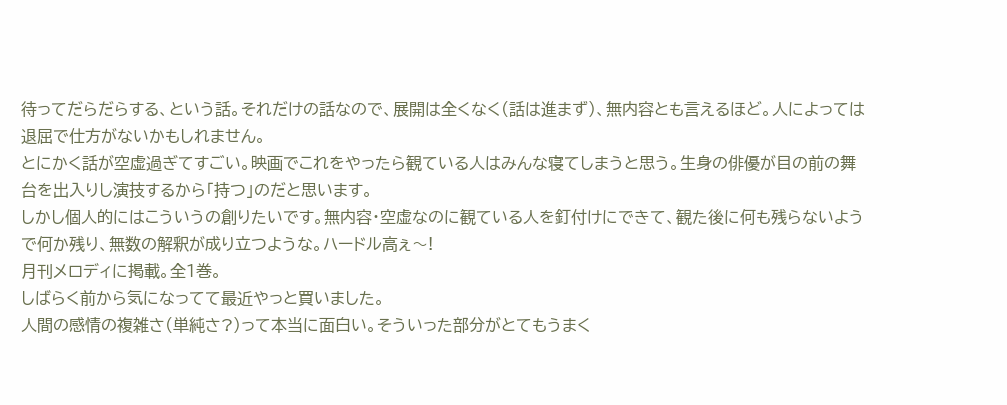待ってだらだらする、という話。それだけの話なので、展開は全くなく(話は進まず)、無内容とも言えるほど。人によっては退屈で仕方がないかもしれません。
とにかく話が空虚過ぎてすごい。映画でこれをやったら観ている人はみんな寝てしまうと思う。生身の俳優が目の前の舞台を出入りし演技するから「持つ」のだと思います。
しかし個人的にはこういうの創りたいです。無内容・空虚なのに観ている人を釘付けにできて、観た後に何も残らないようで何か残り、無数の解釈が成り立つような。ハードル高ぇ〜!
月刊メロディに掲載。全1巻。
しばらく前から気になってて最近やっと買いました。
人間の感情の複雑さ(単純さ?)って本当に面白い。そういった部分がとてもうまく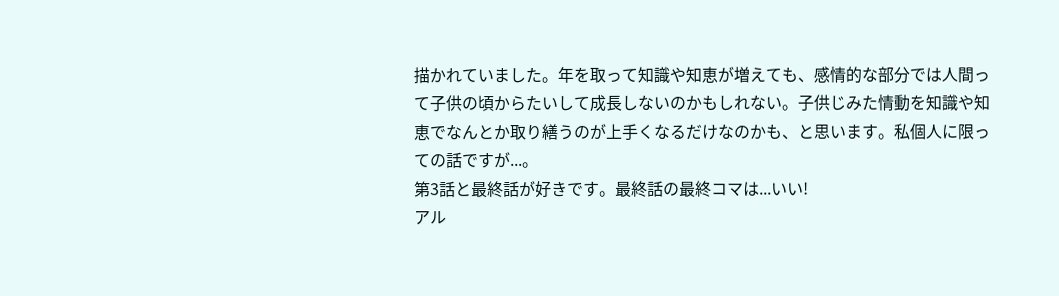描かれていました。年を取って知識や知恵が増えても、感情的な部分では人間って子供の頃からたいして成長しないのかもしれない。子供じみた情動を知識や知恵でなんとか取り繕うのが上手くなるだけなのかも、と思います。私個人に限っての話ですが...。
第3話と最終話が好きです。最終話の最終コマは...いい!
アル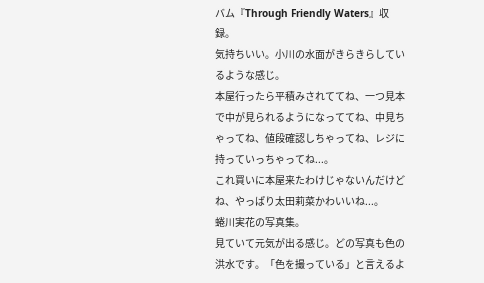バム『Through Friendly Waters』収録。
気持ちいい。小川の水面がきらきらしているような感じ。
本屋行ったら平積みされててね、一つ見本で中が見られるようになっててね、中見ちゃってね、値段確認しちゃってね、レジに持っていっちゃってね...。
これ買いに本屋来たわけじゃないんだけどね、やっぱり太田莉菜かわいいね...。
蜷川実花の写真集。
見ていて元気が出る感じ。どの写真も色の洪水です。「色を撮っている」と言えるよ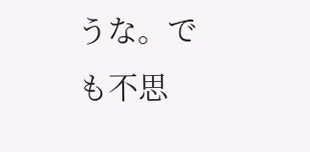うな。でも不思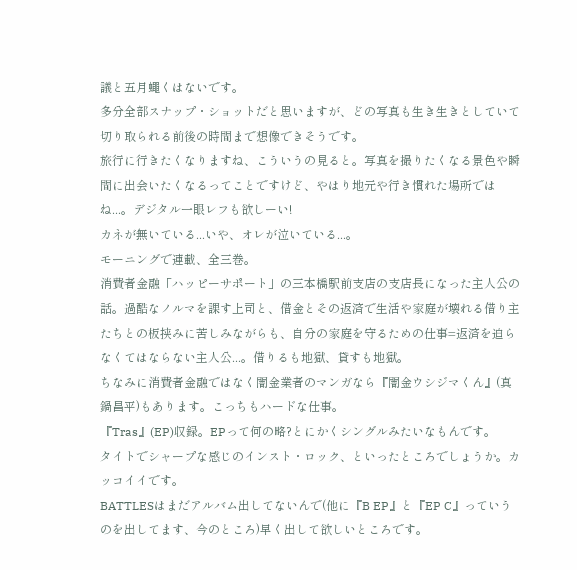議と五月蠅くはないです。
多分全部スナップ・ショットだと思いますが、どの写真も生き生きとしていて切り取られる前後の時間まで想像できそうです。
旅行に行きたくなりますね、こういうの見ると。写真を撮りたくなる景色や瞬間に出会いたくなるってことですけど、やはり地元や行き慣れた場所ではね...。デジタル一眼レフも欲しーい!
カネが無いている...いや、オレが泣いている...。
モーニングで連載、全三巻。
消費者金融「ハッピーサポート」の三本橋駅前支店の支店長になった主人公の話。過酷なノルマを課す上司と、借金とその返済で生活や家庭が壊れる借り主たちとの板挟みに苦しみながらも、自分の家庭を守るための仕事=返済を迫らなくてはならない主人公...。借りるも地獄、貸すも地獄。
ちなみに消費者金融ではなく闇金業者のマンガなら『闇金ウシジマくん』(真鍋昌平)もあります。こっちもハードな仕事。
『Tras』(EP)収録。EPって何の略?とにかくシングルみたいなもんです。
タイトでシャープな感じのインスト・ロック、といったところでしょうか。カッコイイです。
BATTLESはまだアルバム出してないんで(他に『B EP』と『EP C』っていうのを出してます、今のところ)早く出して欲しいところです。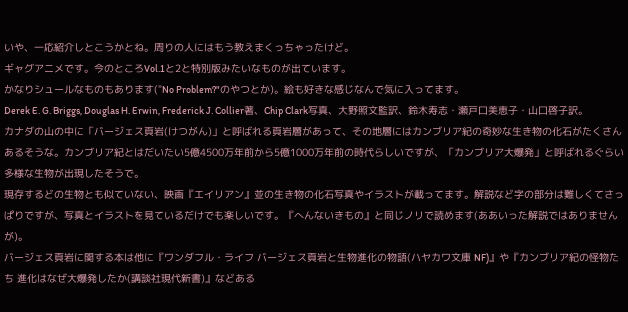いや、一応紹介しとこうかとね。周りの人にはもう教えまくっちゃったけど。
ギャグアニメです。今のところVol.1と2と特別版みたいなものが出ています。
かなりシュールなものもあります("No Problem?"のやつとか)。絵も好きな感じなんで気に入ってます。
Derek E. G. Briggs, Douglas H. Erwin, Frederick J. Collier著、Chip Clark写真、大野照文監訳、鈴木寿志・瀬戸口美恵子・山口啓子訳。
カナダの山の中に「バージェス頁岩(けつがん)」と呼ばれる頁岩層があって、その地層にはカンブリア紀の奇妙な生き物の化石がたくさんあるそうな。カンブリア紀とはだいたい5億4500万年前から5億1000万年前の時代らしいですが、「カンブリア大爆発」と呼ばれるぐらい多様な生物が出現したそうで。
現存するどの生物とも似ていない、映画『エイリアン』並の生き物の化石写真やイラストが載ってます。解説など字の部分は難しくてさっぱりですが、写真とイラストを見ているだけでも楽しいです。『へんないきもの』と同じノリで読めます(ああいった解説ではありませんが)。
バージェス頁岩に関する本は他に『ワンダフル・ライフ バージェス頁岩と生物進化の物語(ハヤカワ文庫 NF)』や『カンブリア紀の怪物たち 進化はなぜ大爆発したか(講談社現代新書)』などある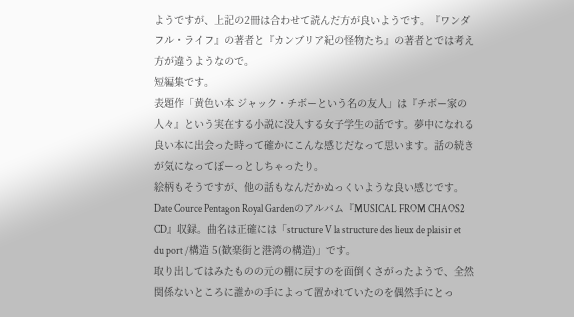ようですが、上記の2冊は合わせて読んだ方が良いようです。『ワンダフル・ライフ』の著者と『カンブリア紀の怪物たち』の著者とでは考え方が違うようなので。
短編集です。
表題作「黄色い本 ジャック・チボーという名の友人」は『チボー家の人々』という実在する小説に没入する女子学生の話です。夢中になれる良い本に出会った時って確かにこんな感じだなって思います。話の続きが気になってぽーっとしちゃったり。
絵柄もそうですが、他の話もなんだかぬっくいような良い感じです。
Date Cource Pentagon Royal Gardenのアルバム『MUSICAL FROM CHAOS2 CD』収録。曲名は正確には「structure V la structure des lieux de plaisir et du port /構造 5(歓楽街と港湾の構造)」です。
取り出してはみたものの元の棚に戻すのを面倒くさがったようで、全然関係ないところに誰かの手によって置かれていたのを偶然手にとっ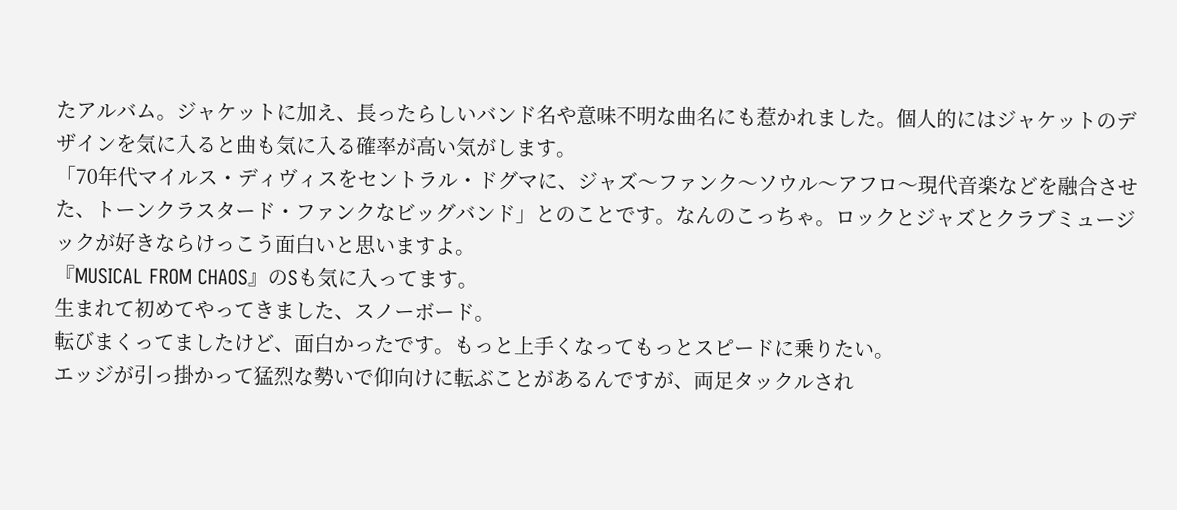たアルバム。ジャケットに加え、長ったらしいバンド名や意味不明な曲名にも惹かれました。個人的にはジャケットのデザインを気に入ると曲も気に入る確率が高い気がします。
「70年代マイルス・ディヴィスをセントラル・ドグマに、ジャズ〜ファンク〜ソウル〜アフロ〜現代音楽などを融合させた、トーンクラスタード・ファンクなビッグバンド」とのことです。なんのこっちゃ。ロックとジャズとクラブミュージックが好きならけっこう面白いと思いますよ。
『MUSICAL FROM CHAOS』のSも気に入ってます。
生まれて初めてやってきました、スノーボード。
転びまくってましたけど、面白かったです。もっと上手くなってもっとスピードに乗りたい。
エッジが引っ掛かって猛烈な勢いで仰向けに転ぶことがあるんですが、両足タックルされ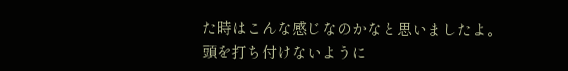た時はこんな感じなのかなと思いましたよ。頭を打ち付けないように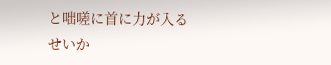と咄嗟に首に力が入るせいか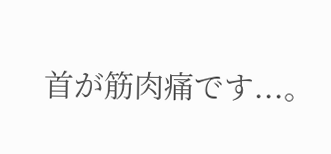首が筋肉痛です...。